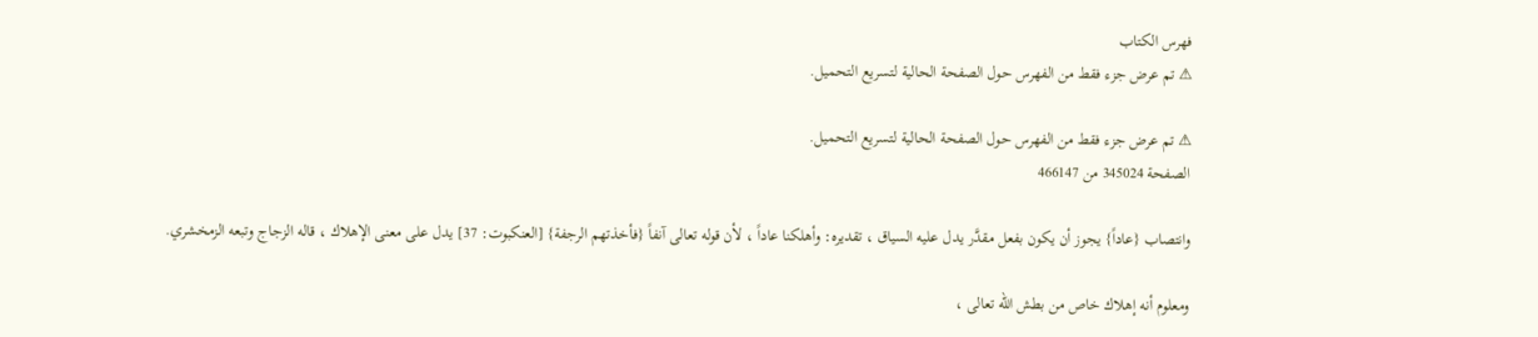فهرس الكتاب
⚠ تم عرض جزء فقط من الفهرس حول الصفحة الحالية لتسريع التحميل.

⚠ تم عرض جزء فقط من الفهرس حول الصفحة الحالية لتسريع التحميل.
الصفحة 345024 من 466147

وانتصاب {عاداً} يجوز أن يكون بفعل مقدَّر يدل عليه السياق ، تقديره: وأهلكنا عاداً ، لأن قوله تعالى آنفاً {فأخذتهم الرجفة} [العنكبوت: 37] يدل على معنى الإهلاك ، قاله الزجاج وتبعه الزمخشري.

ومعلوم أنه إهلاك خاص من بطش الله تعالى ،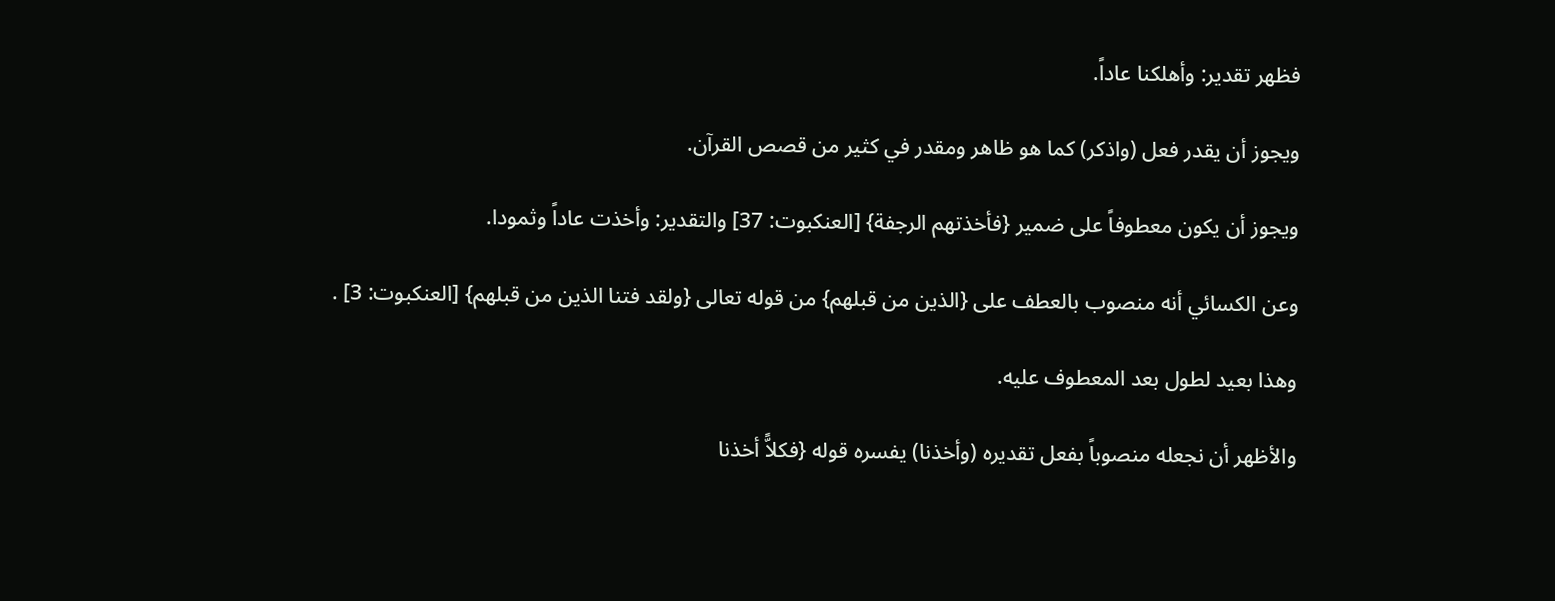فظهر تقدير: وأهلكنا عاداً.

ويجوز أن يقدر فعل (واذكر) كما هو ظاهر ومقدر في كثير من قصص القرآن.

ويجوز أن يكون معطوفاً على ضمير {فأخذتهم الرجفة} [العنكبوت: 37] والتقدير: وأخذت عاداً وثمودا.

وعن الكسائي أنه منصوب بالعطف على {الذين من قبلهم} من قوله تعالى {ولقد فتنا الذين من قبلهم} [العنكبوت: 3] .

وهذا بعيد لطول بعد المعطوف عليه.

والأظهر أن نجعله منصوباً بفعل تقديره (وأخذنا) يفسره قوله {فكلاًّ أخذنا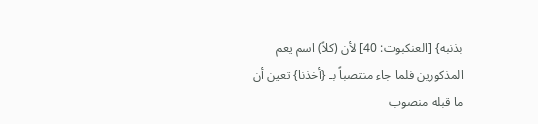بذنبه} [العنكبوت: 40] لأن (كلاً) اسم يعم المذكورين فلما جاء منتصباً بـ {أخذنا} تعين أن ما قبله منصوب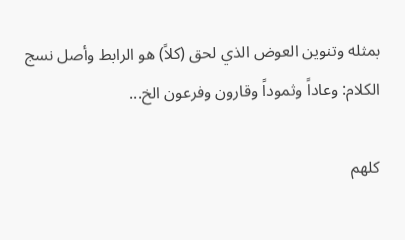بمثله وتنوين العوض الذي لحق (كلاً) هو الرابط وأصل نسج الكلام: وعاداً وثموداً وقارون وفرعون الخ...

كلهم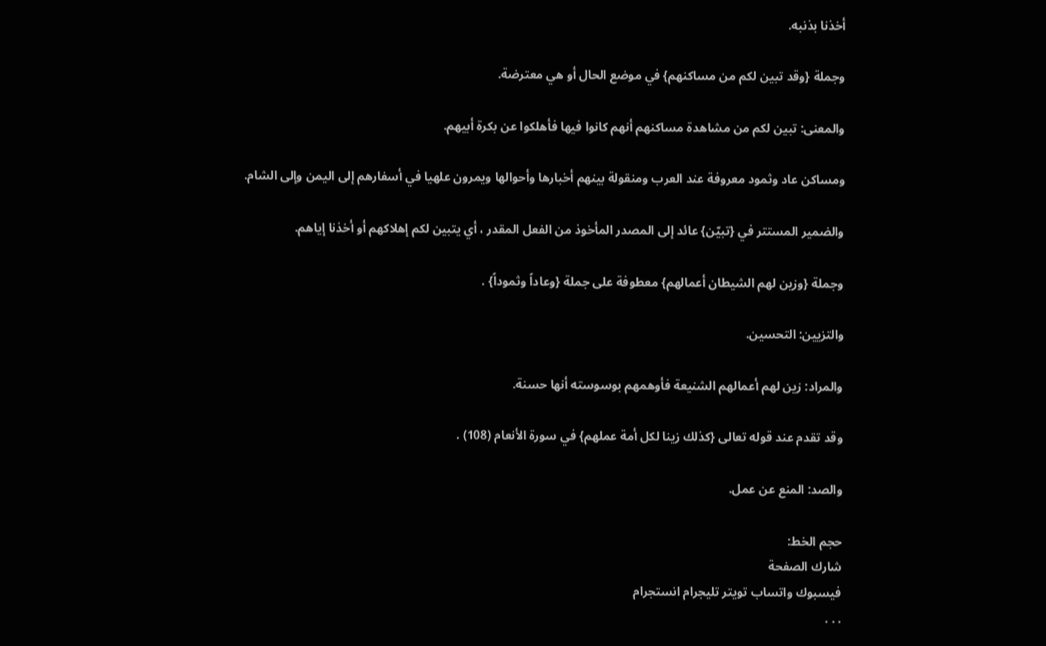أخذنا بذنبه.

وجملة {وقد تبين لكم من مساكنهم} في موضع الحال أو هي معترضة.

والمعنى: تبين لكم من مشاهدة مساكنهم أنهم كانوا فيها فأهلكوا عن بكرة أبيهم.

ومساكن عاد وثمود معروفة عند العرب ومنقولة بينهم أخبارها وأحوالها ويمرون علهيا في أسفارهم إلى اليمن وإلى الشام.

والضمير المستتر في {تبيّن} عائد إلى المصدر المأخوذ من الفعل المقدر ، أي يتبين لكم إهلاكهم أو أخذنا إياهم.

وجملة {وزين لهم الشيطان أعمالهم} معطوفة على جملة {وعاداً وثموداً} .

والتزيين: التحسين.

والمراد: زين لهم أعمالهم الشنيعة فأوهمهم بوسوسته أنها حسنة.

وقد تقدم عند قوله تعالى {كذلك زينا لكل أمة عملهم} في سورة الأنعام (108) .

والصد: المنع عن عمل.

حجم الخط:
شارك الصفحة
فيسبوك واتساب تويتر تليجرام انستجرام
. . .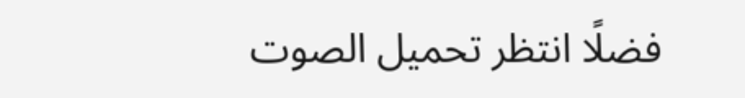فضلًا انتظر تحميل الصوت